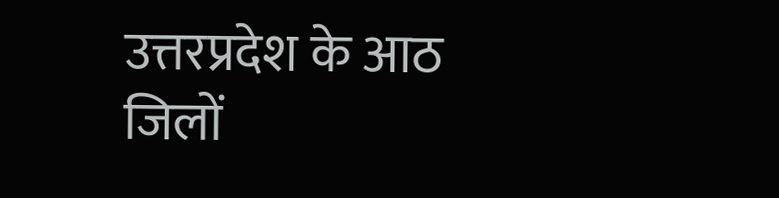उत्तरप्रदेश के आठ जिलों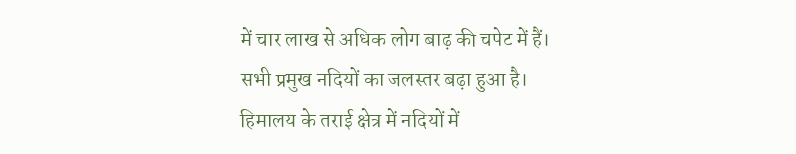में चार लाख से अधिक लोग बाढ़ की चपेट में हैं। सभी प्रमुख नदियों का जलस्तर बढ़ा हुआ है। हिमालय के तराई क्षेत्र में नदियों में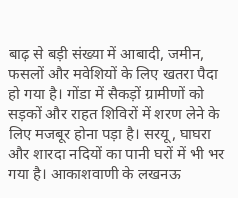बाढ़ से बड़ी संख्या में आबादी, जमीन, फसलों और मवेशियों के लिए खतरा पैदा हो गया है। गोंडा में सैकड़ों ग्रामीणों को सड़कों और राहत शिविरों में शरण लेने के लिए मजबूर होना पड़ा है। सरयू, घाघरा और शारदा नदियों का पानी घरों में भी भर गया है। आकाशवाणी के लखनऊ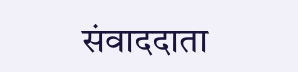संवाददाता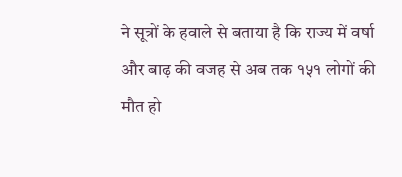ने सूत्रों के हवाले से बताया है कि राज्य में वर्षा और बाढ़ की वजह से अब तक १५१ लोगों की मौत हो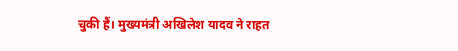चुकी हैं। मुख्यमंत्री अखिलेश यादव ने राहत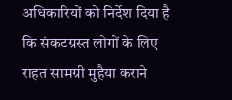अधिकारियों को निर्देश दिया है कि संकटग्रस्त लोगों के लिए राहत सामग्री मुहैया कराने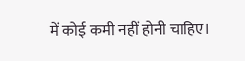में कोई कमी नहीं होनी चाहिए।